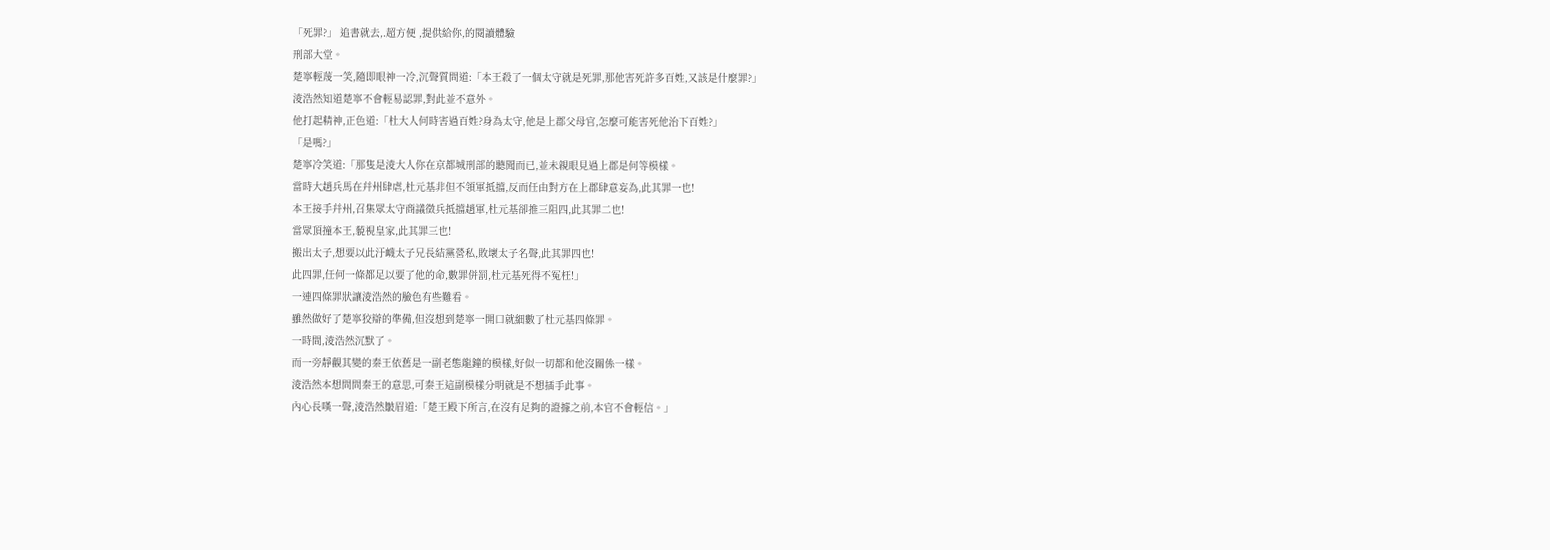「死罪?」 追書就去,.超方便 ,提供給你,的閱讀體驗
刑部大堂。
楚寧輕蔑一笑,隨即眼神一冷,沉聲質問道:「本王殺了一個太守就是死罪,那他害死許多百姓,又該是什麼罪?」
淩浩然知道楚寧不會輕易認罪,對此並不意外。
他打起精神,正色道:「杜大人何時害過百姓?身為太守,他是上郡父母官,怎麼可能害死他治下百姓?」
「是嗎?」
楚寧冷笑道:「那隻是淩大人你在京都城刑部的聽聞而已,並未親眼見過上郡是何等模樣。
當時大趙兵馬在幷州肆虐,杜元基非但不領軍抵擋,反而任由對方在上郡肆意妄為,此其罪一也!
本王接手幷州,召集眾太守商議徵兵抵擋趙軍,杜元基卻推三阻四,此其罪二也!
當眾頂撞本王,藐視皇家,此其罪三也!
搬出太子,想要以此汙衊太子兄長結黨營私,敗壞太子名聲,此其罪四也!
此四罪,任何一條都足以要了他的命,數罪併罰,杜元基死得不冤枉!」
一連四條罪狀讓淩浩然的臉色有些難看。
雖然做好了楚寧狡辯的準備,但沒想到楚寧一開口就細數了杜元基四條罪。
一時間,淩浩然沉默了。
而一旁靜觀其變的秦王依舊是一副老態龍鐘的模樣,好似一切都和他沒關係一樣。
淩浩然本想問問秦王的意思,可秦王這副模樣分明就是不想插手此事。
內心長嘆一聲,淩浩然皺眉道:「楚王殿下所言,在沒有足夠的證據之前,本官不會輕信。」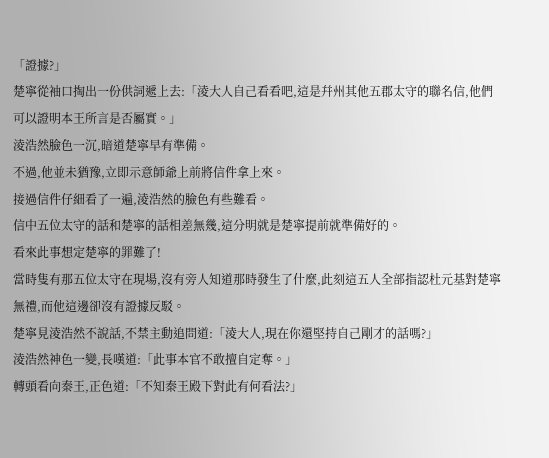「證據?」
楚寧從袖口掏出一份供詞遞上去:「淩大人自己看看吧,這是幷州其他五郡太守的聯名信,他們可以證明本王所言是否屬實。」
淩浩然臉色一沉,暗道楚寧早有準備。
不過,他並未猶豫,立即示意師爺上前將信件拿上來。
接過信件仔細看了一遍,淩浩然的臉色有些難看。
信中五位太守的話和楚寧的話相差無幾,這分明就是楚寧提前就準備好的。
看來此事想定楚寧的罪難了!
當時隻有那五位太守在現場,沒有旁人知道那時發生了什麼,此刻這五人全部指認杜元基對楚寧無禮,而他這邊卻沒有證據反駁。
楚寧見淩浩然不說話,不禁主動追問道:「淩大人,現在你還堅持自己剛才的話嗎?」
淩浩然神色一變,長嘆道:「此事本官不敢擅自定奪。」
轉頭看向秦王,正色道:「不知秦王殿下對此有何看法?」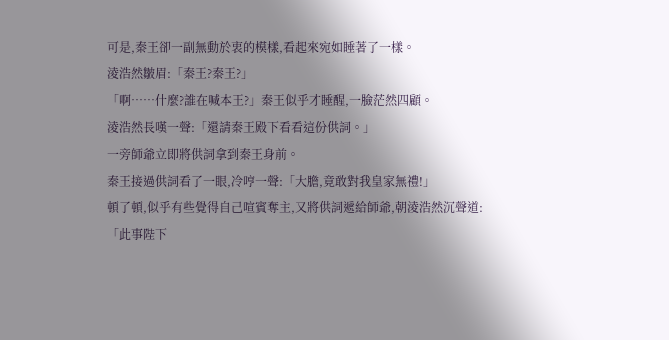可是,秦王卻一副無動於衷的模樣,看起來宛如睡著了一樣。
淩浩然皺眉:「秦王?秦王?」
「啊……什麼?誰在喊本王?」秦王似乎才睡醒,一臉茫然四顧。
淩浩然長嘆一聲:「還請秦王殿下看看這份供詞。」
一旁師爺立即將供詞拿到秦王身前。
秦王接過供詞看了一眼,冷哼一聲:「大膽,竟敢對我皇家無禮!」
頓了頓,似乎有些覺得自己喧賓奪主,又將供詞遞給師爺,朝淩浩然沉聲道:
「此事陛下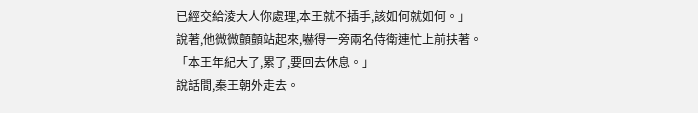已經交給淩大人你處理,本王就不插手,該如何就如何。」
說著,他微微顫顫站起來,嚇得一旁兩名侍衛連忙上前扶著。
「本王年紀大了,累了,要回去休息。」
說話間,秦王朝外走去。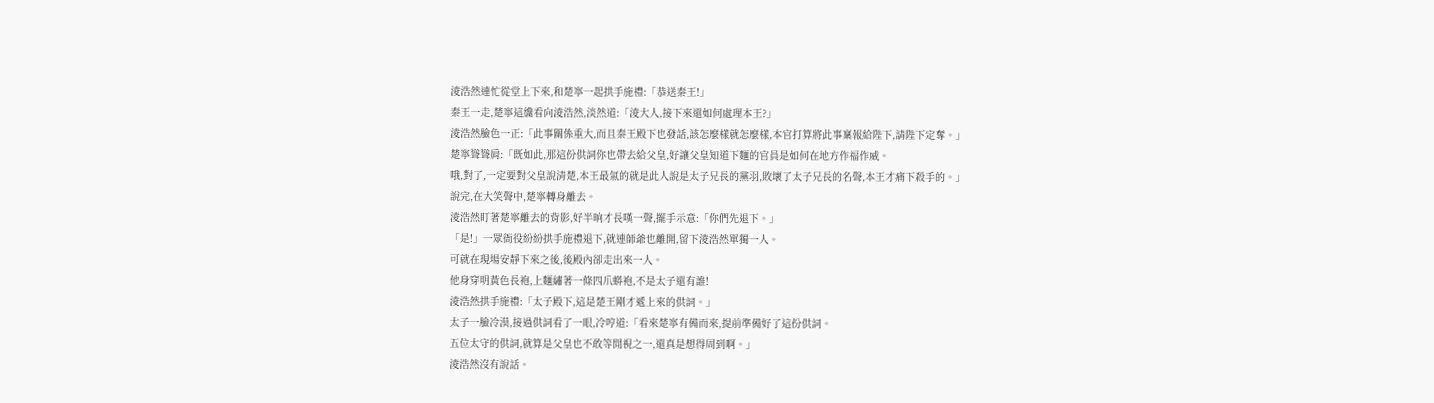淩浩然連忙從堂上下來,和楚寧一起拱手施禮:「恭送秦王!」
秦王一走,楚寧這纔看向淩浩然,淡然道:「淩大人,接下來還如何處理本王?」
淩浩然臉色一正:「此事關係重大,而且秦王殿下也發話,該怎麼樣就怎麼樣,本官打算將此事稟報給陛下,請陛下定奪。」
楚寧聳聳肩:「既如此,那這份供詞你也帶去給父皇,好讓父皇知道下麵的官員是如何在地方作福作威。
哦,對了,一定要對父皇說清楚,本王最氣的就是此人說是太子兄長的黨羽,敗壞了太子兄長的名聲,本王才痛下殺手的。」
說完,在大笑聲中,楚寧轉身離去。
淩浩然盯著楚寧離去的背影,好半晌才長嘆一聲,擺手示意:「你們先退下。」
「是!」一眾衙役紛紛拱手施禮退下,就連師爺也離開,留下淩浩然單獨一人。
可就在現場安靜下來之後,後殿內卻走出來一人。
他身穿明黃色長袍,上麵繡著一條四爪蟒袍,不是太子還有誰!
淩浩然拱手施禮:「太子殿下,這是楚王剛才遞上來的供詞。」
太子一臉冷漠,接過供詞看了一眼,冷哼道:「看來楚寧有備而來,提前準備好了這份供詞。
五位太守的供詞,就算是父皇也不敢等閒視之一,還真是想得周到啊。」
淩浩然沒有說話。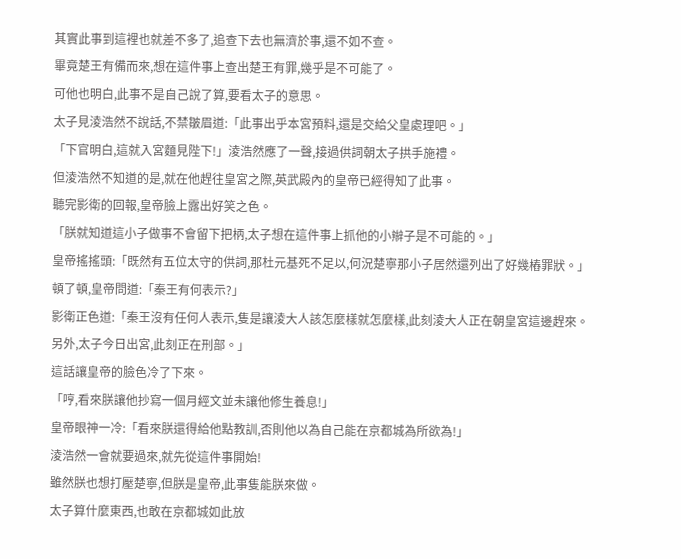其實此事到這裡也就差不多了,追查下去也無濟於事,還不如不查。
畢竟楚王有備而來,想在這件事上查出楚王有罪,幾乎是不可能了。
可他也明白,此事不是自己說了算,要看太子的意思。
太子見淩浩然不說話,不禁皺眉道:「此事出乎本宮預料,還是交給父皇處理吧。」
「下官明白,這就入宮麵見陛下!」淩浩然應了一聲,接過供詞朝太子拱手施禮。
但淩浩然不知道的是,就在他趕往皇宮之際,英武殿內的皇帝已經得知了此事。
聽完影衛的回報,皇帝臉上露出好笑之色。
「朕就知道這小子做事不會留下把柄,太子想在這件事上抓他的小辮子是不可能的。」
皇帝搖搖頭:「既然有五位太守的供詞,那杜元基死不足以,何況楚寧那小子居然還列出了好幾樁罪狀。」
頓了頓,皇帝問道:「秦王有何表示?」
影衛正色道:「秦王沒有任何人表示,隻是讓淩大人該怎麼樣就怎麼樣,此刻淩大人正在朝皇宮這邊趕來。
另外,太子今日出宮,此刻正在刑部。」
這話讓皇帝的臉色冷了下來。
「哼,看來朕讓他抄寫一個月經文並未讓他修生養息!」
皇帝眼神一冷:「看來朕還得給他點教訓,否則他以為自己能在京都城為所欲為!」
淩浩然一會就要過來,就先從這件事開始!
雖然朕也想打壓楚寧,但朕是皇帝,此事隻能朕來做。
太子算什麼東西,也敢在京都城如此放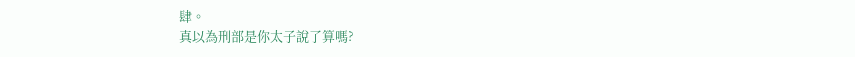肆。
真以為刑部是你太子說了算嗎?